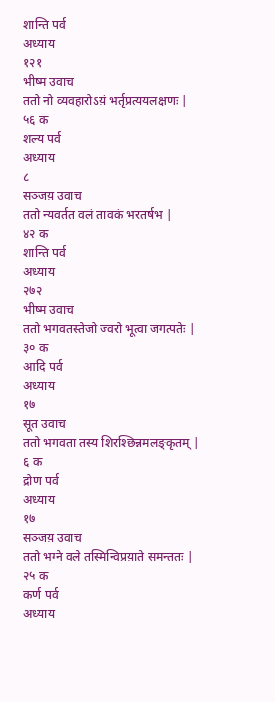शान्ति पर्व
अध्याय
१२१
भीष्म उवाच
ततो नो व्यवहारोऽय़ं भर्तृप्रत्ययलक्षणः |
५६ क
शल्य पर्व
अध्याय
८
सञ्जय़ उवाच
ततो न्यवर्तत वलं तावकं भरतर्षभ |
४२ क
शान्ति पर्व
अध्याय
२७२
भीष्म उवाच
ततो भगवतस्तेजो ज्वरो भूत्वा जगत्पतेः |
३० क
आदि पर्व
अध्याय
१७
सूत उवाच
ततो भगवता तस्य शिरश्छिन्नमलङ्कृतम् |
६ क
द्रोण पर्व
अध्याय
१७
सञ्जय़ उवाच
ततो भग्ने वले तस्मिन्विप्रय़ाते समन्ततः |
२५ क
कर्ण पर्व
अध्याय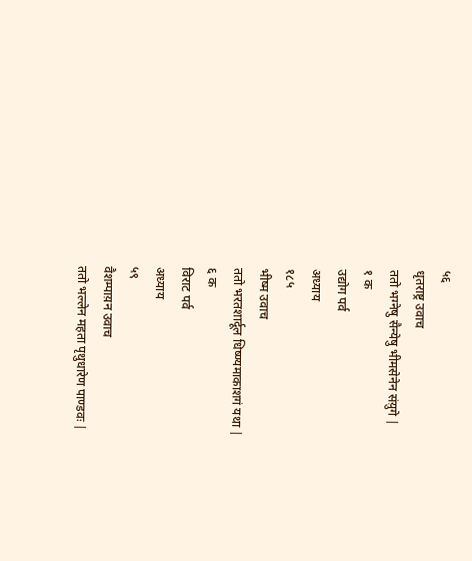५६
धृतराष्ट्र उवाच
ततो भग्नेषु सैन्येषु भीमसेनेन संय़ुगे |
१ क
उद्योग पर्व
अध्याय
१८५
भीष्म उवाच
ततो भरतशार्दूल धिष्ण्यमाकाशगं यथा |
६ क
विराट पर्व
अध्याय
५९
वैशम्पाय़न उवाच
ततो भल्लेन महता पृथुधारेण पाण्डवः |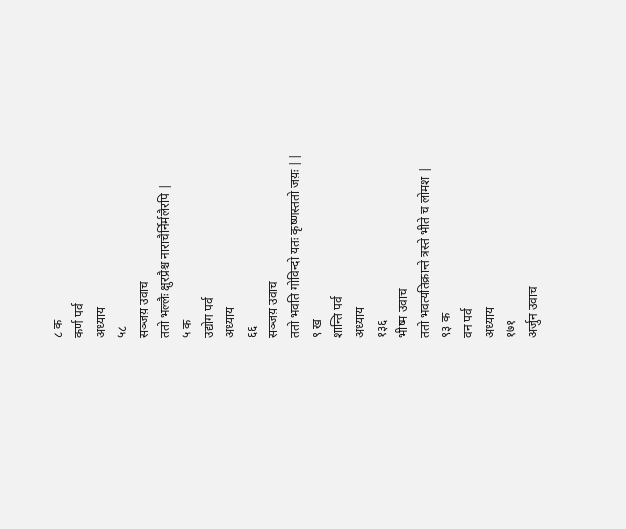८ क
कर्ण पर्व
अध्याय
५८
सञ्जय़ उवाच
ततो भल्लैः क्षुरप्रैश्च नाराचैर्निर्मलैरपि |
५ क
उद्योग पर्व
अध्याय
६६
सञ्जय़ उवाच
ततो भवति गोविन्दो यतः कृष्णस्ततो जय़ः ||
९ ख
शान्ति पर्व
अध्याय
१३६
भीष्म उवाच
ततो भवत्यतिक्रान्ते त्रस्ते भीते च लोमश |
९३ क
वन पर्व
अध्याय
१७१
अर्जुन उवाच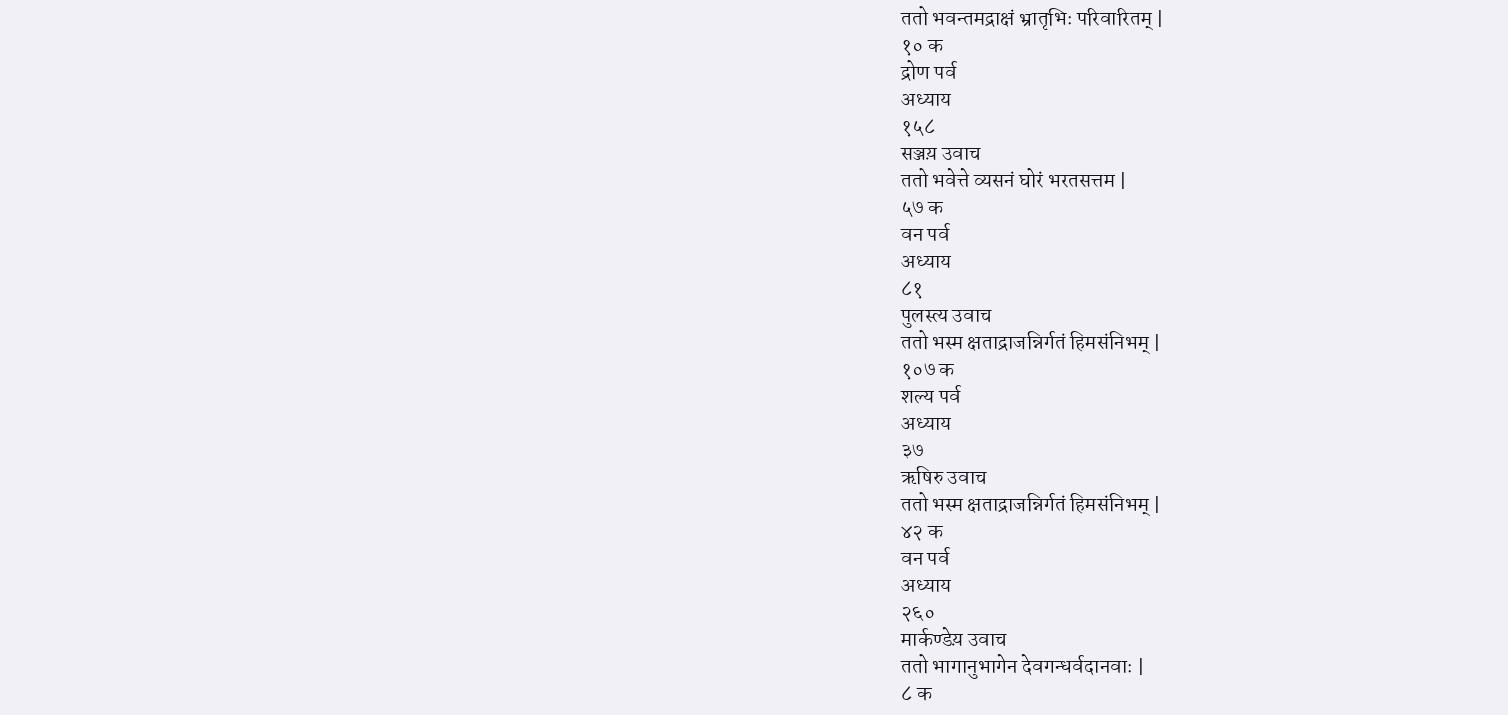ततो भवन्तमद्राक्षं भ्रातृभिः परिवारितम् |
१० क
द्रोण पर्व
अध्याय
१५८
सञ्जय़ उवाच
ततो भवेत्ते व्यसनं घोरं भरतसत्तम |
५७ क
वन पर्व
अध्याय
८१
पुलस्त्य उवाच
ततो भस्म क्षताद्राजन्निर्गतं हिमसंनिभम् |
१०७ क
शल्य पर्व
अध्याय
३७
ऋषिरु उवाच
ततो भस्म क्षताद्राजन्निर्गतं हिमसंनिभम् |
४२ क
वन पर्व
अध्याय
२६०
मार्कण्डेय़ उवाच
ततो भागानुभागेन देवगन्धर्वदानवाः |
८ क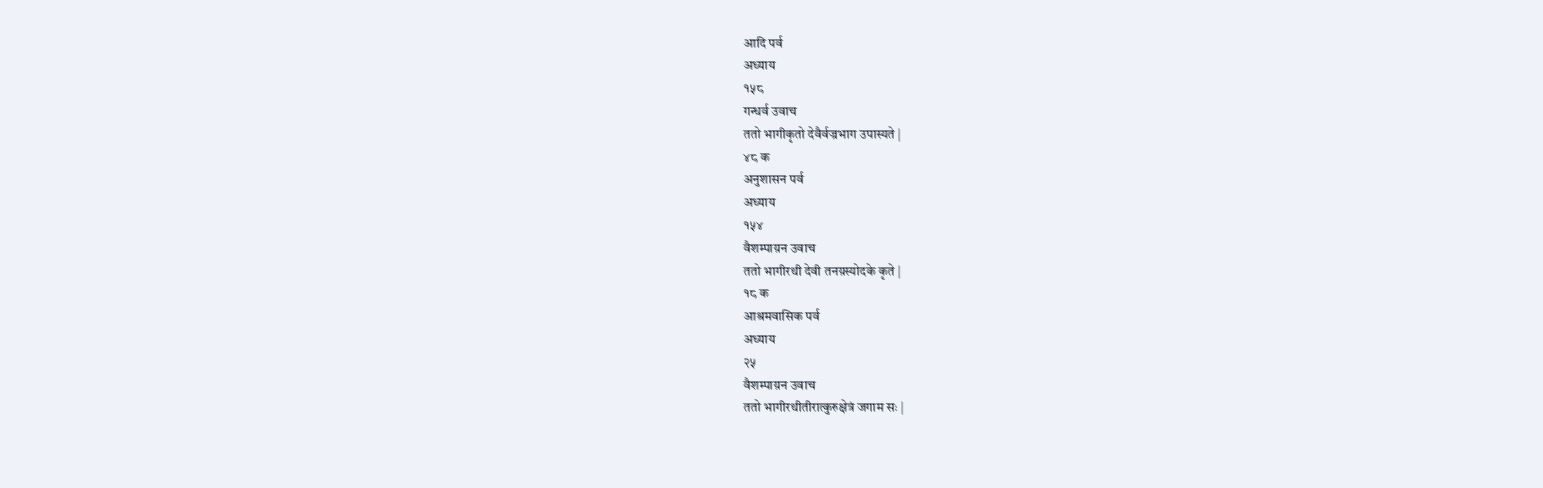आदि पर्व
अध्याय
१५८
गन्धर्व उवाच
ततो भागीकृतो देवैर्वज्रभाग उपास्यते |
४८ क
अनुशासन पर्व
अध्याय
१५४
वैशम्पाय़न उवाच
ततो भागीरथी देवी तनय़स्योदके कृते |
१८ क
आश्रमवासिक पर्व
अध्याय
२५
वैशम्पाय़न उवाच
ततो भागीरथीतीरात्कुरुक्षेत्रं जगाम सः |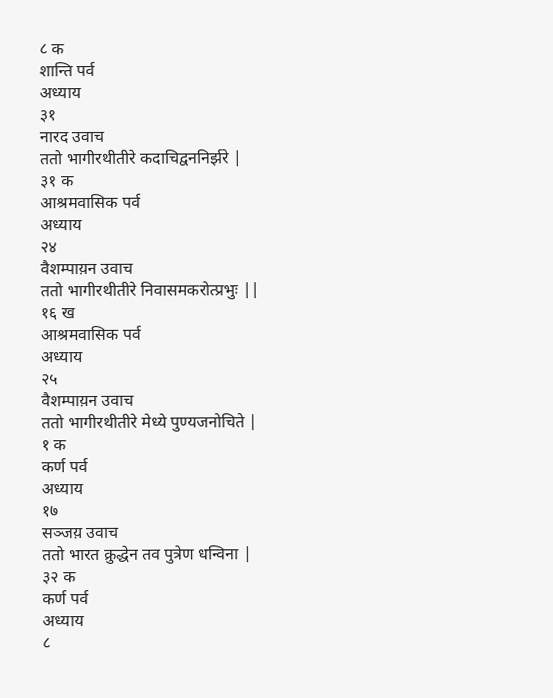८ क
शान्ति पर्व
अध्याय
३१
नारद उवाच
ततो भागीरथीतीरे कदाचिद्वननिर्झरे |
३१ क
आश्रमवासिक पर्व
अध्याय
२४
वैशम्पाय़न उवाच
ततो भागीरथीतीरे निवासमकरोत्प्रभुः ||
१६ ख
आश्रमवासिक पर्व
अध्याय
२५
वैशम्पाय़न उवाच
ततो भागीरथीतीरे मेध्ये पुण्यजनोचिते |
१ क
कर्ण पर्व
अध्याय
१७
सञ्जय़ उवाच
ततो भारत क्रुद्धेन तव पुत्रेण धन्विना |
३२ क
कर्ण पर्व
अध्याय
८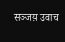सञ्जय़ उवाच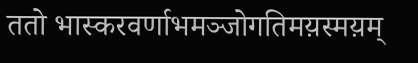ततो भास्करवर्णाभमञ्जोगतिमय़स्मय़म्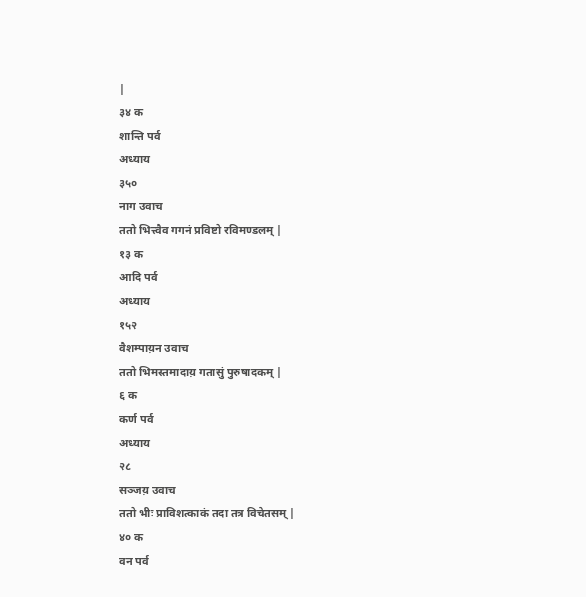|
३४ क
शान्ति पर्व
अध्याय
३५०
नाग उवाच
ततो भित्त्वैव गगनं प्रविष्टो रविमण्डलम् |
१३ क
आदि पर्व
अध्याय
१५२
वैशम्पाय़न उवाच
ततो भिमस्तमादाय़ गतासुं पुरुषादकम् |
६ क
कर्ण पर्व
अध्याय
२८
सञ्जय़ उवाच
ततो भीः प्राविशत्काकं तदा तत्र विचेतसम् |
४० क
वन पर्व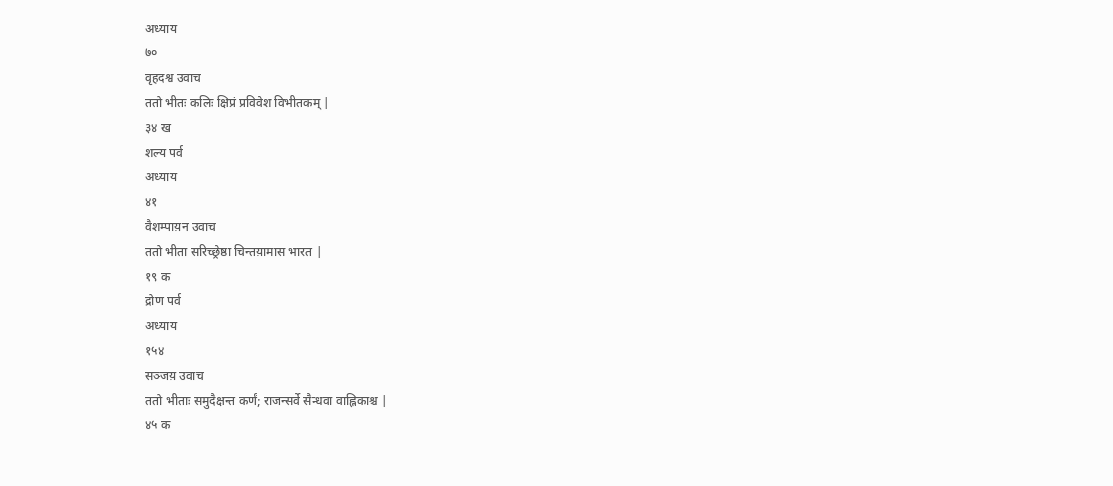अध्याय
७०
वृहदश्व उवाच
ततो भीतः कलिः क्षिप्रं प्रविवेश विभीतकम् |
३४ ख
शल्य पर्व
अध्याय
४१
वैशम्पाय़न उवाच
ततो भीता सरिच्छ्रेष्ठा चिन्तय़ामास भारत |
१९ क
द्रोण पर्व
अध्याय
१५४
सञ्जय़ उवाच
ततो भीताः समुदैक्षन्त कर्णं; राजन्सर्वे सैन्धवा वाह्लिकाश्च |
४५ क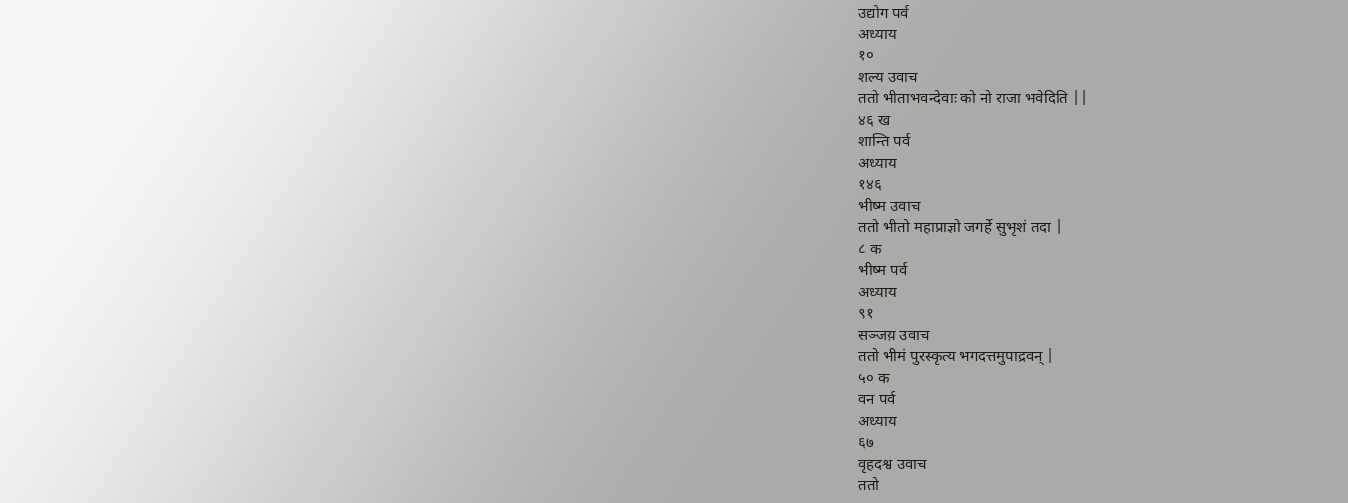उद्योग पर्व
अध्याय
१०
शल्य उवाच
ततो भीताभवन्देवाः को नो राजा भवेदिति ||
४६ ख
शान्ति पर्व
अध्याय
१४६
भीष्म उवाच
ततो भीतो महाप्राज्ञो जगर्हे सुभृशं तदा |
८ क
भीष्म पर्व
अध्याय
९१
सञ्जय़ उवाच
ततो भीमं पुरस्कृत्य भगदत्तमुपाद्रवन् |
५० क
वन पर्व
अध्याय
६७
वृहदश्व उवाच
ततो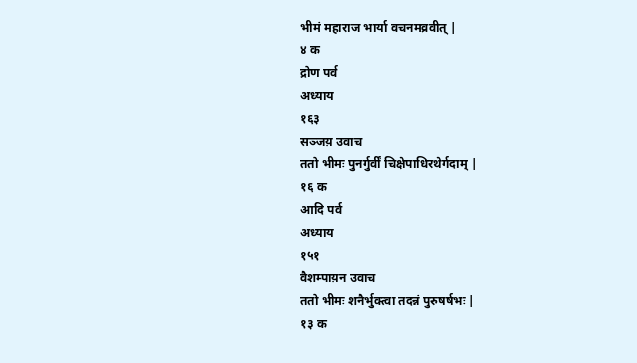भीमं महाराज भार्या वचनमव्रवीत् |
४ क
द्रोण पर्व
अध्याय
१६३
सञ्जय़ उवाच
ततो भीमः पुनर्गुर्वीं चिक्षेपाधिरथेर्गदाम् |
१६ क
आदि पर्व
अध्याय
१५१
वैशम्पाय़न उवाच
ततो भीमः शनैर्भुक्त्वा तदन्नं पुरुषर्षभः |
१३ क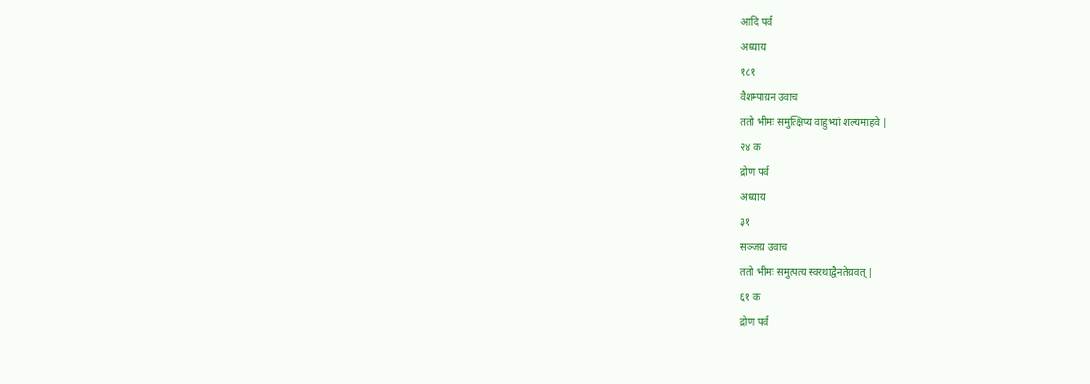आदि पर्व
अध्याय
१८१
वैशम्पाय़न उवाच
ततो भीमः समुत्क्षिप्य वाहुभ्यां शल्यमाहवे |
२४ क
द्रोण पर्व
अध्याय
३१
सञ्जय़ उवाच
ततो भीमः समुत्पत्य स्वरथाद्वैनतेय़वत् |
६१ क
द्रोण पर्व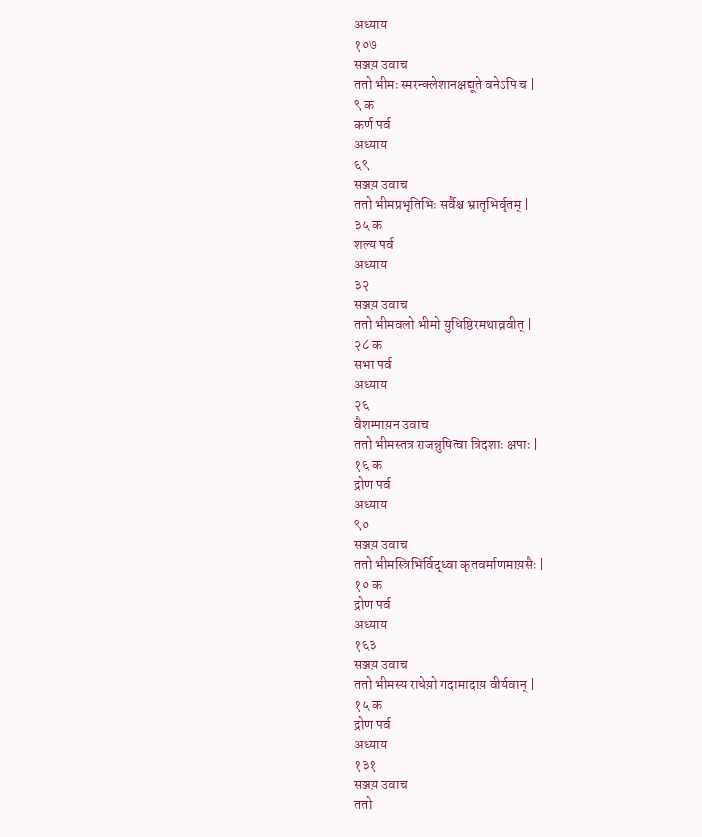अध्याय
१०७
सञ्जय़ उवाच
ततो भीमः स्मरन्क्लेशानक्षद्यूते वनेऽपि च |
९ क
कर्ण पर्व
अध्याय
६९
सञ्जय़ उवाच
ततो भीमप्रभृतिभिः सर्वैश्च भ्रातृभिर्वृतम् |
३५ क
शल्य पर्व
अध्याय
३२
सञ्जय़ उवाच
ततो भीमवलो भीमो युधिष्ठिरमथाव्रवीत् |
२८ क
सभा पर्व
अध्याय
२६
वैशम्पाय़न उवाच
ततो भीमस्तत्र राजन्नुषित्वा त्रिदशाः क्षपाः |
१६ क
द्रोण पर्व
अध्याय
९०
सञ्जय़ उवाच
ततो भीमस्त्रिभिर्विद्ध्वा कृतवर्माणमाय़सैः |
१० क
द्रोण पर्व
अध्याय
१६३
सञ्जय़ उवाच
ततो भीमस्य राधेय़ो गदामादाय़ वीर्यवान् |
१५ क
द्रोण पर्व
अध्याय
१३१
सञ्जय़ उवाच
ततो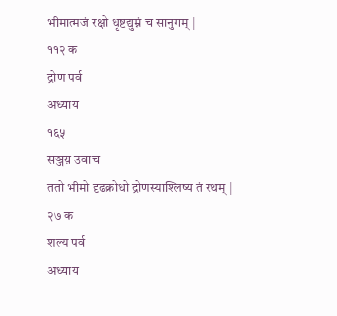भीमात्मजं रक्षो धृष्टद्युम्नं च सानुगम् |
११२ क
द्रोण पर्व
अध्याय
१६५
सञ्जय़ उवाच
ततो भीमो दृढक्रोधो द्रोणस्याश्लिष्य तं रथम् |
२७ क
शल्य पर्व
अध्याय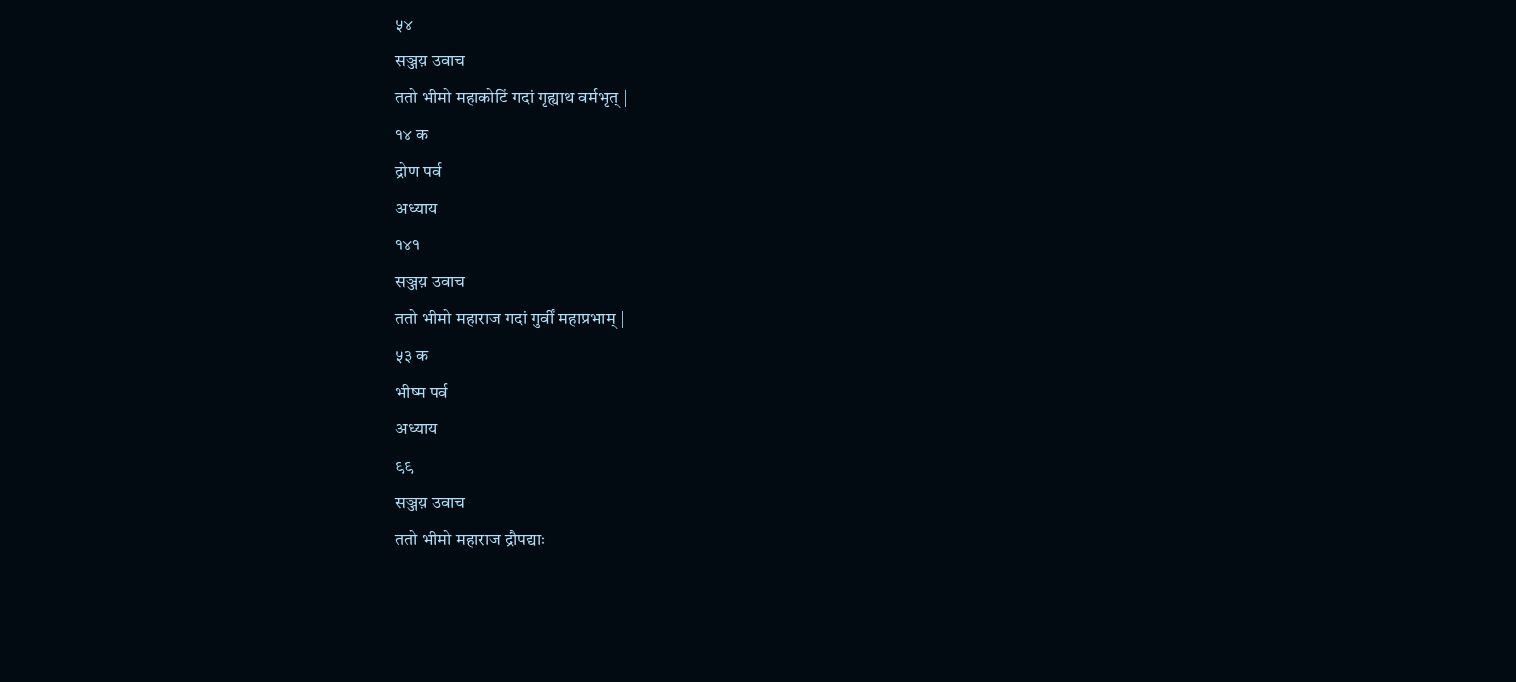५४
सञ्जय़ उवाच
ततो भीमो महाकोटिं गदां गृह्याथ वर्मभृत् |
१४ क
द्रोण पर्व
अध्याय
१४१
सञ्जय़ उवाच
ततो भीमो महाराज गदां गुर्वीं महाप्रभाम् |
५३ क
भीष्म पर्व
अध्याय
९९
सञ्जय़ उवाच
ततो भीमो महाराज द्रौपद्याः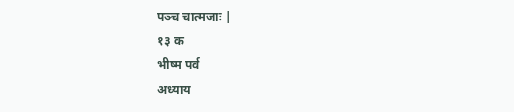पञ्च चात्मजाः |
१३ क
भीष्म पर्व
अध्याय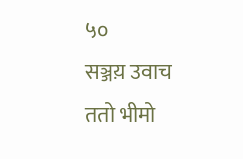५०
सञ्जय़ उवाच
ततो भीमो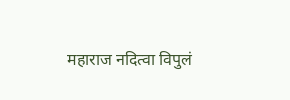महाराज नदित्वा विपुलं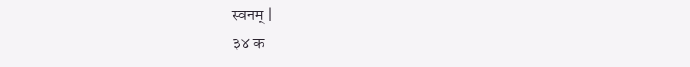स्वनम् |
३४ क